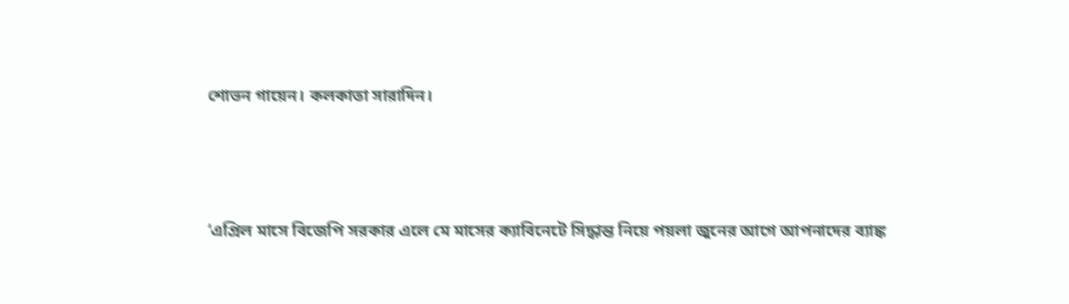শোভন গায়েন। কলকাতা সারাদিন।



‘এপ্রিল মাসে বিজেপি সরকার এলে মে মাসের ক্যাবিনেটে সিদ্ধান্ত নিয়ে পয়লা জুনের আগে আপনাদের ব্যাঙ্ক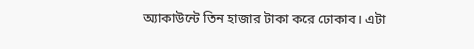অ্যাকাউন্টে তিন হাজার টাকা করে ঢোকাব। এটা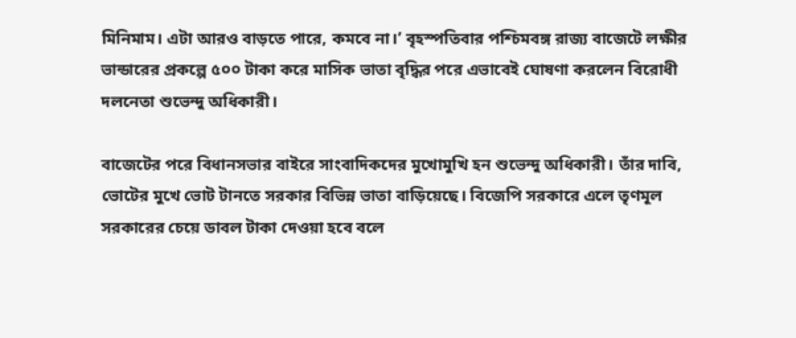মিনিমাম। এটা আরও বাড়তে পারে, কমবে না।’ বৃহস্পতিবার পশ্চিমবঙ্গ রাজ্য বাজেটে লক্ষীর ভান্ডারের প্রকল্পে ৫০০ টাকা করে মাসিক ভাতা বৃদ্ধির পরে এভাবেই ঘোষণা করলেন বিরোধী দলনেতা শুভেন্দু অধিকারী।

বাজেটের পরে বিধানসভার বাইরে সাংবাদিকদের মুখোমুখি হন শুভেন্দু অধিকারী। তাঁর দাবি, ভোটের মুখে ভোট টানতে সরকার বিভিন্ন ভাতা বাড়িয়েছে। বিজেপি সরকারে এলে তৃণমূল সরকারের চেয়ে ডাবল টাকা দেওয়া হবে বলে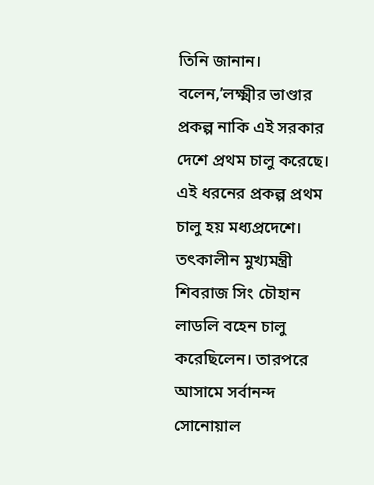তিনি জানান। বলেন,’লক্ষ্মীর ভাণ্ডার প্রকল্প নাকি এই সরকার দেশে প্রথম চালু করেছে। এই ধরনের প্রকল্প প্রথম চালু হয় মধ্যপ্রদেশে। তৎকালীন মুখ্যমন্ত্রী শিবরাজ সিং চৌহান লাডলি বহেন চালু করেছিলেন। তারপরে আসামে সর্বানন্দ সোনোয়াল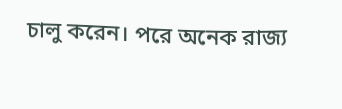চালু করেন। পরে অনেক রাজ্য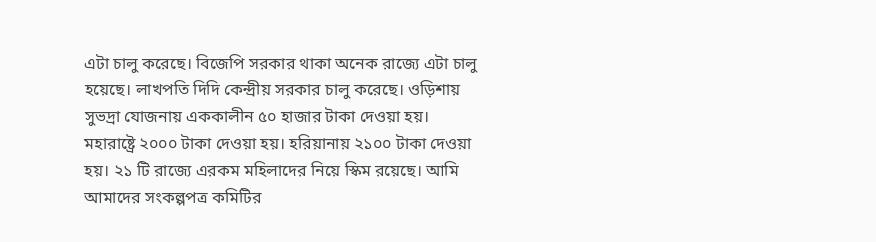এটা চালু করেছে। বিজেপি সরকার থাকা অনেক রাজ্যে এটা চালু হয়েছে। লাখপতি দিদি কেন্দ্রীয় সরকার চালু করেছে। ওড়িশায় সুভদ্রা যোজনায় এককালীন ৫০ হাজার টাকা দেওয়া হয়। মহারাষ্ট্রে ২০০০ টাকা দেওয়া হয়। হরিয়ানায় ২১০০ টাকা দেওয়া হয়। ২১ টি রাজ্যে এরকম মহিলাদের নিয়ে স্কিম রয়েছে। আমি আমাদের সংকল্পপত্র কমিটির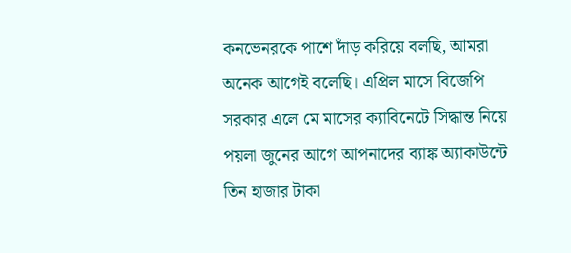কনভেনরকে পাশে দাঁড় করিয়ে বলছি, আমরা অনেক আগেই বলেছি। এপ্রিল মাসে বিজেপি সরকার এলে মে মাসের ক্যাবিনেটে সিদ্ধান্ত নিয়ে পয়লা জুনের আগে আপনাদের ব্যাঙ্ক অ্যাকাউন্টে তিন হাজার টাকা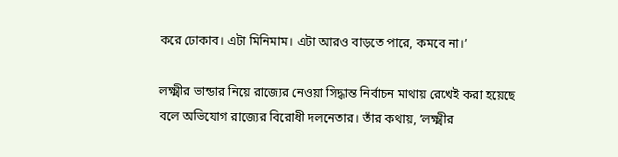করে ঢোকাব। এটা মিনিমাম। এটা আরও বাড়তে পারে, কমবে না।’

লক্ষ্মীর ভান্ডার নিয়ে রাজ্যের নেওয়া সিদ্ধান্ত নির্বাচন মাথায় রেখেই করা হয়েছে বলে অভিযোগ রাজ্যের বিরোধী দলনেতার। তাঁর কথায়, ‘লক্ষ্মীর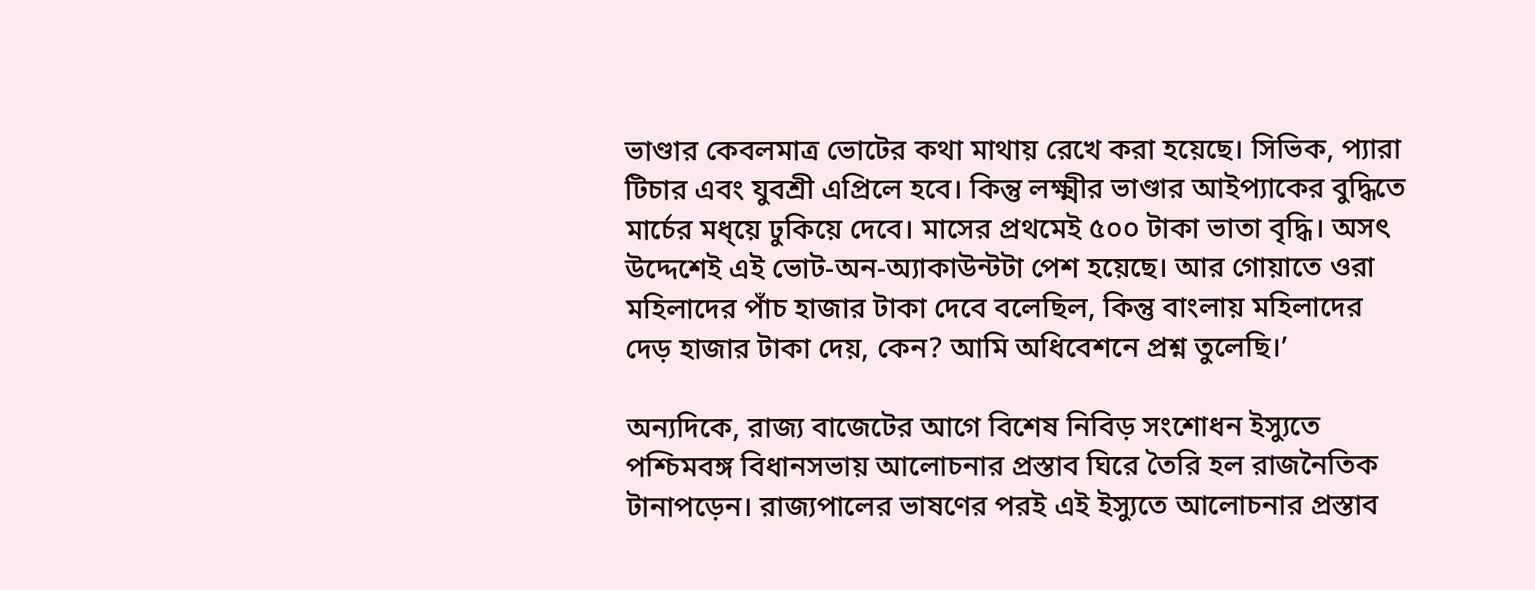ভাণ্ডার কেবলমাত্র ভোটের কথা মাথায় রেখে করা হয়েছে। সিভিক, প্যারা টিচার এবং যুবশ্রী এপ্রিলে হবে। কিন্তু লক্ষ্মীর ভাণ্ডার আইপ্যাকের বুদ্ধিতে মার্চের মধ্য়ে ঢুকিয়ে দেবে। মাসের প্রথমেই ৫০০ টাকা ভাতা বৃদ্ধি। অসৎ উদ্দেশেই এই ভোট-অন-অ্যাকাউন্টটা পেশ হয়েছে। আর গোয়াতে ওরা মহিলাদের পাঁচ হাজার টাকা দেবে বলেছিল, কিন্তু বাংলায় মহিলাদের দেড় হাজার টাকা দেয়, কেন? আমি অধিবেশনে প্রশ্ন তুলেছি।’

অন্যদিকে, রাজ্য বাজেটের আগে বিশেষ নিবিড় সংশোধন ইস্যুতে পশ্চিমবঙ্গ বিধানসভায় আলোচনার প্রস্তাব ঘিরে তৈরি হল রাজনৈতিক টানাপড়েন। রাজ্যপালের ভাষণের পরই এই ইস্যুতে আলোচনার প্রস্তাব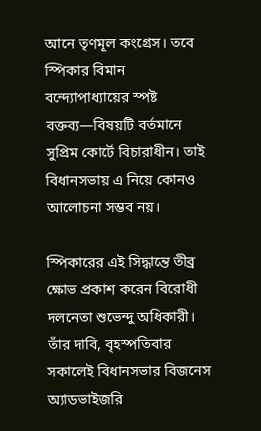আনে তৃণমূল কংগ্রেস। তবে স্পিকার বিমান বন্দ্যোপাধ্যায়ের স্পষ্ট বক্তব্য—বিষয়টি বর্তমানে সুপ্রিম কোর্টে বিচারাধীন। তাই বিধানসভায় এ নিয়ে কোনও আলোচনা সম্ভব নয়।

স্পিকারের এই সিদ্ধান্তে তীব্র ক্ষোভ প্রকাশ করেন বিরোধী দলনেতা শুভেন্দু অধিকারী। তাঁর দাবি, বৃহস্পতিবার সকালেই বিধানসভার বিজনেস অ্যাডভাইজরি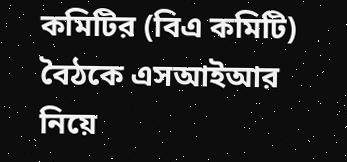কমিটির (বিএ কমিটি) বৈঠকে এসআইআর নিয়ে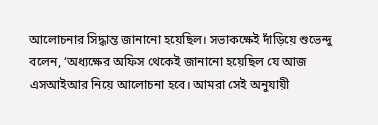আলোচনার সিদ্ধান্ত জানানো হয়েছিল। সভাকক্ষেই দাঁড়িয়ে শুভেন্দু বলেন, ‘অধ্যক্ষের অফিস থেকেই জানানো হয়েছিল যে আজ এসআইআর নিয়ে আলোচনা হবে। আমরা সেই অনুযায়ী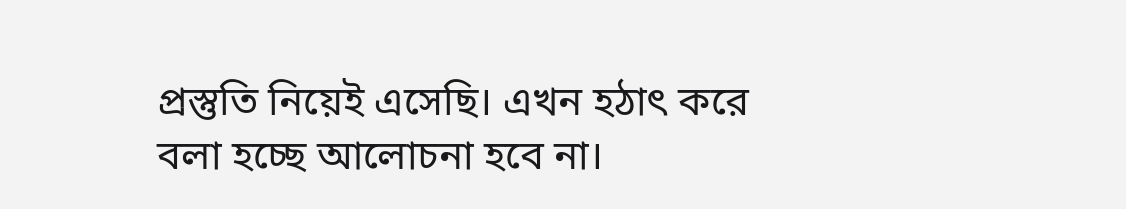প্রস্তুতি নিয়েই এসেছি। এখন হঠাৎ করে বলা হচ্ছে আলোচনা হবে না।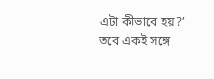এটা কীভাবে হয়?’ তবে একই সঙ্গে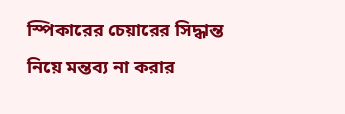স্পিকারের চেয়ারের সিদ্ধান্ত নিয়ে মন্তব্য না করার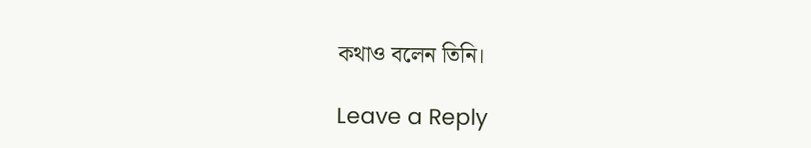কথাও বলেন তিনি।

Leave a Reply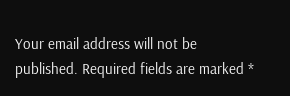Your email address will not be published. Required fields are marked *